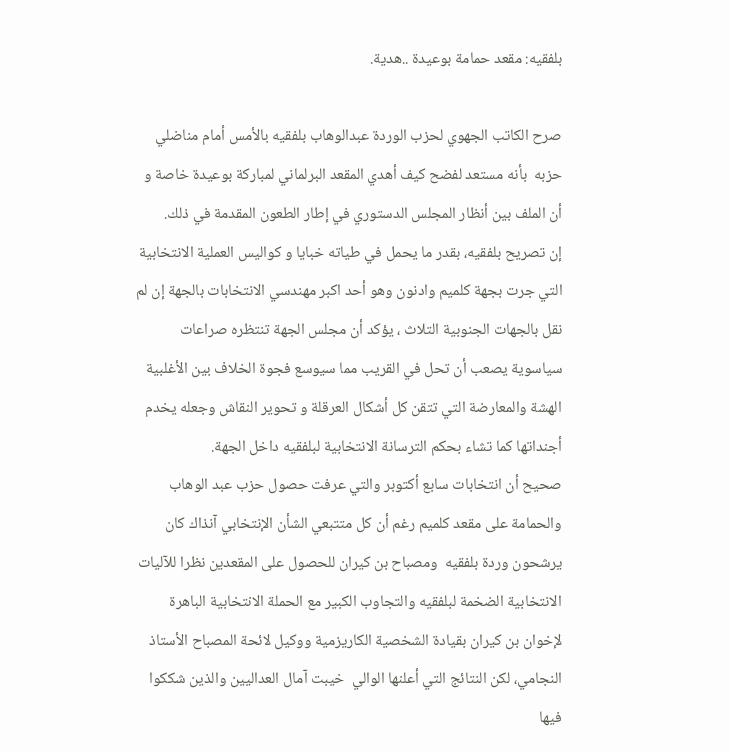بلفقيه: مقعد حمامة بوعيدة ..هدية.

صرح الكاتب الجهوي لحزب الوردة عبدالوهاب بلفقيه بالأمس أمام مناضلي حزبه  بأنه مستعد لفضح كيف أهدي المقعد البرلماني لمباركة بوعيدة خاصة و أن الملف بين أنظار المجلس الدستوري في إطار الطعون المقدمة في ذلك.
إن تصريح بلفقيه، بقدر ما يحمل في طياته خبايا و كواليس العملية الانتخابية التي جرت بجهة كلميم وادنون وهو أحد اكبر مهندسي الانتخابات بالجهة إن لم نقل بالجهات الجنوبية التلاث ، يؤكد أن مجلس الجهة تنتظره صراعات سياسوية يصعب أن تحل في القريب مما سيوسع فجوة الخلاف بين الأغلبية الهشة والمعارضة التي تتقن كل أشكال العرقلة و تحوير النقاش وجعله يخدم أجنداتها كما تشاء بحكم الترسانة الانتخابية لبلفقيه داخل الجهة.
صحيح أن انتخابات سابع أكتوبر والتي عرفت حصول حزب عبد الوهاب والحمامة على مقعد كلميم رغم أن كل متتبعي الشأن الإنتخابي آنذاك كان يرشحون وردة بلفقيه  ومصباح بن كيران للحصول على المقعدين نظرا للآليات الانتخابية الضخمة لبلفقيه والتجاوب الكبير مع الحملة الانتخابية الباهرة لإخوان بن كيران بقيادة الشخصية الكاريزمية ووكيل لائحة المصباح الأستاذ النجامي، لكن النتائج التي أعلنها الوالي  خيبت آمال العداليين والذين شككوا فيها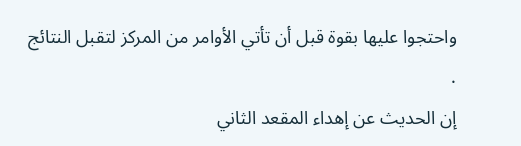واحتجوا عليها بقوة قبل أن تأتي الأوامر من المركز لتقبل النتائج .
إن الحديث عن إهداء المقعد الثاني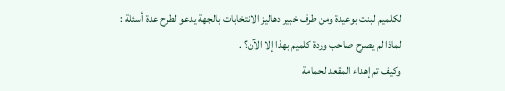لكلميم لبنت بوعيدة ومن طرف خبير دهاليز الانتخابات بالجهة يدعو لطرح عدة أسئلة :
لماذا لم يصرح صاحب وردة كلميم بهذا إلا الآن؟ .
وكيف تم إهداء المقعد لحمامة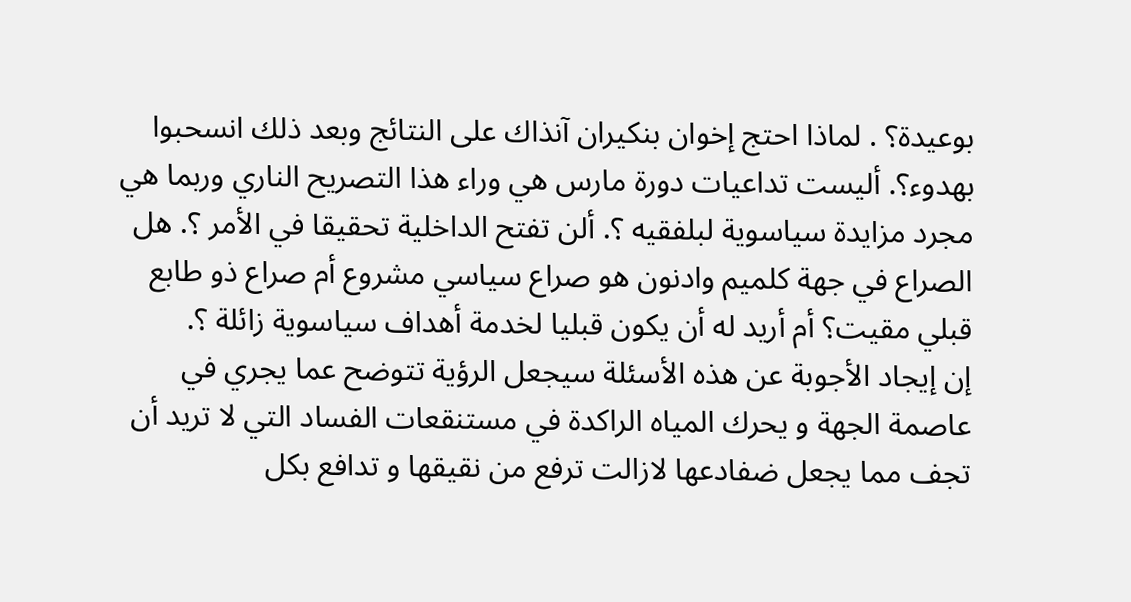بوعيدة؟ . لماذا احتج إخوان بنكيران آنذاك على النتائج وبعد ذلك انسحبوا بهدوء؟. أليست تداعيات دورة مارس هي وراء هذا التصريح الناري وربما هي مجرد مزايدة سياسوية لبلفقيه ؟. ألن تفتح الداخلية تحقيقا في الأمر ؟. هل الصراع في جهة كلميم وادنون هو صراع سياسي مشروع أم صراع ذو طابع قبلي مقيت؟ أم أريد له أن يكون قبليا لخدمة أهداف سياسوية زائلة ؟.
إن إيجاد الأجوبة عن هذه الأسئلة سيجعل الرؤية تتوضح عما يجري في  عاصمة الجهة و يحرك المياه الراكدة في مستنقعات الفساد التي لا تريد أن تجف مما يجعل ضفادعها لازالت ترفع من نقيقها و تدافع بكل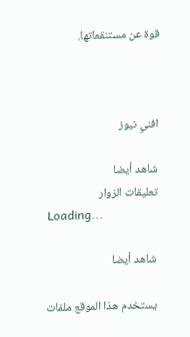قوة عن مستنقعاتها.



افني نيوز

شاهد أيضا
تعليقات الزوار
Loading...

شاهد أيضا

يستخدم هذا الموقع ملفات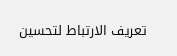تعريف الارتباط لتحسين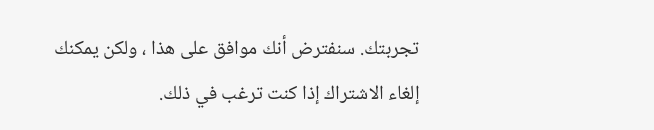تجربتك. سنفترض أنك موافق على هذا ، ولكن يمكنك إلغاء الاشتراك إذا كنت ترغب في ذلك.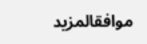موافقالمزيد